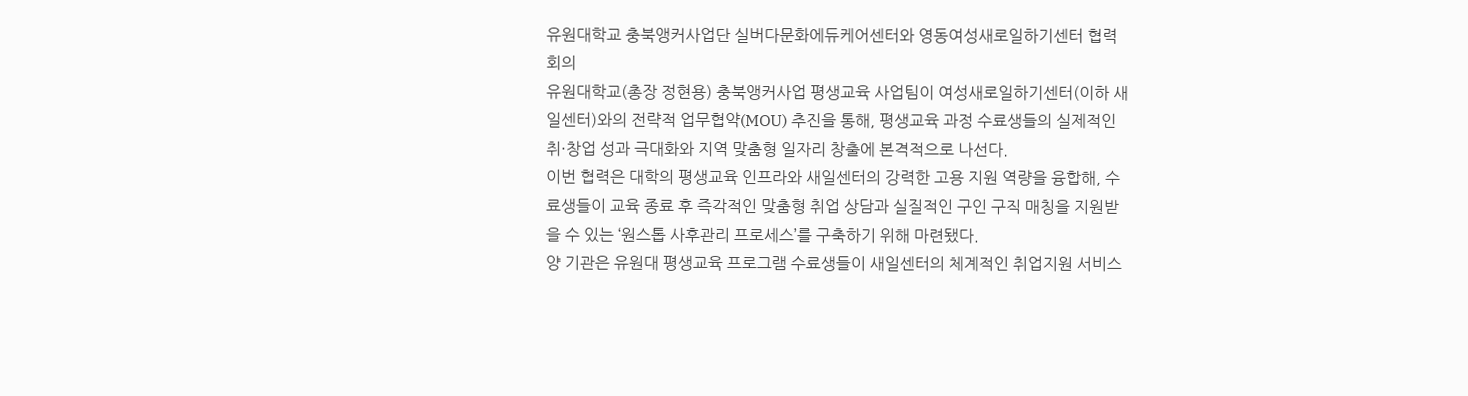유원대학교 충북앵커사업단 실버다문화에듀케어센터와 영동여성새로일하기센터 협력 회의
유원대학교(총장 정현용) 충북앵커사업 평생교육 사업팀이 여성새로일하기센터(이하 새일센터)와의 전략적 업무협약(MOU) 추진을 통해, 평생교육 과정 수료생들의 실제적인 취·창업 성과 극대화와 지역 맞춤형 일자리 창출에 본격적으로 나선다.
이번 협력은 대학의 평생교육 인프라와 새일센터의 강력한 고용 지원 역량을 융합해, 수료생들이 교육 종료 후 즉각적인 맞춤형 취업 상담과 실질적인 구인 구직 매칭을 지원받을 수 있는 ‘원스톱 사후관리 프로세스’를 구축하기 위해 마련됐다.
양 기관은 유원대 평생교육 프로그램 수료생들이 새일센터의 체계적인 취업지원 서비스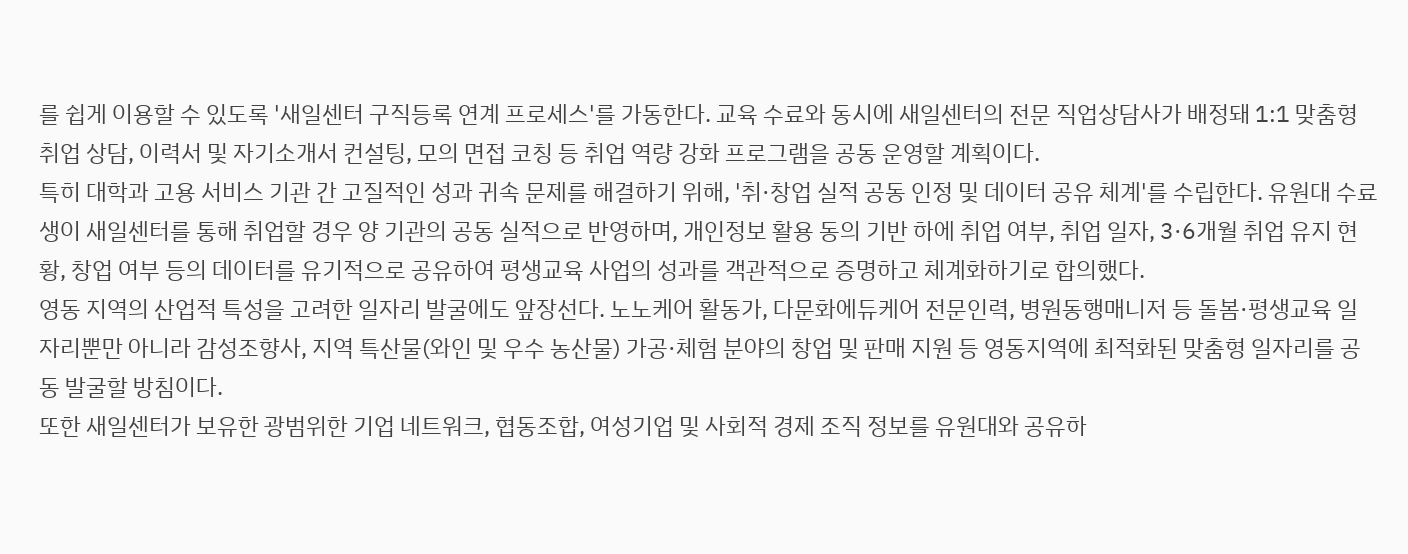를 쉽게 이용할 수 있도록 '새일센터 구직등록 연계 프로세스'를 가동한다. 교육 수료와 동시에 새일센터의 전문 직업상담사가 배정돼 1:1 맞춤형 취업 상담, 이력서 및 자기소개서 컨설팅, 모의 면접 코칭 등 취업 역량 강화 프로그램을 공동 운영할 계획이다.
특히 대학과 고용 서비스 기관 간 고질적인 성과 귀속 문제를 해결하기 위해, '취·창업 실적 공동 인정 및 데이터 공유 체계'를 수립한다. 유원대 수료생이 새일센터를 통해 취업할 경우 양 기관의 공동 실적으로 반영하며, 개인정보 활용 동의 기반 하에 취업 여부, 취업 일자, 3·6개월 취업 유지 현황, 창업 여부 등의 데이터를 유기적으로 공유하여 평생교육 사업의 성과를 객관적으로 증명하고 체계화하기로 합의했다.
영동 지역의 산업적 특성을 고려한 일자리 발굴에도 앞장선다. 노노케어 활동가, 다문화에듀케어 전문인력, 병원동행매니저 등 돌봄·평생교육 일자리뿐만 아니라 감성조향사, 지역 특산물(와인 및 우수 농산물) 가공·체험 분야의 창업 및 판매 지원 등 영동지역에 최적화된 맞춤형 일자리를 공동 발굴할 방침이다.
또한 새일센터가 보유한 광범위한 기업 네트워크, 협동조합, 여성기업 및 사회적 경제 조직 정보를 유원대와 공유하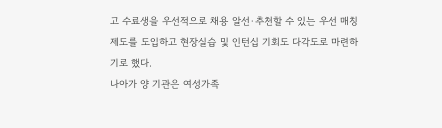고 수료생을 우선적으로 채용 알선·추천할 수 있는 우선 매칭 제도를 도입하고 현장실습 및 인턴십 기회도 다각도로 마련하기로 했다.
나아가 양 기관은 여성가족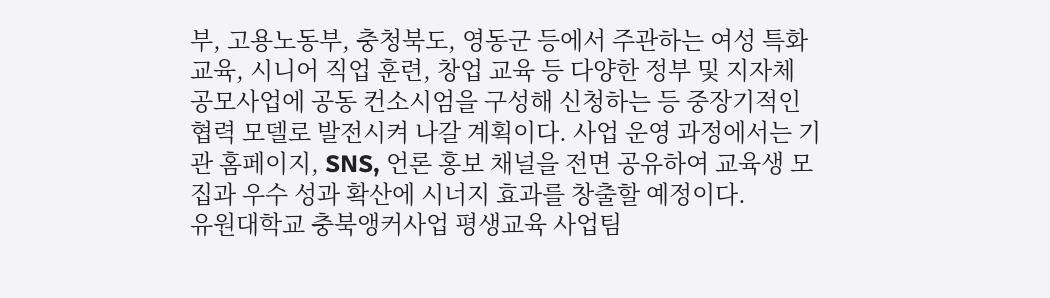부, 고용노동부, 충청북도, 영동군 등에서 주관하는 여성 특화 교육, 시니어 직업 훈련, 창업 교육 등 다양한 정부 및 지자체 공모사업에 공동 컨소시엄을 구성해 신청하는 등 중장기적인 협력 모델로 발전시켜 나갈 계획이다. 사업 운영 과정에서는 기관 홈페이지, SNS, 언론 홍보 채널을 전면 공유하여 교육생 모집과 우수 성과 확산에 시너지 효과를 창출할 예정이다.
유원대학교 충북앵커사업 평생교육 사업팀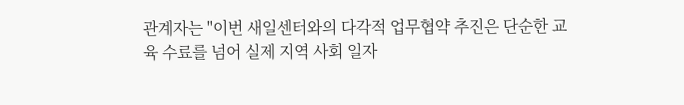관계자는 "이번 새일센터와의 다각적 업무협약 추진은 단순한 교육 수료를 넘어 실제 지역 사회 일자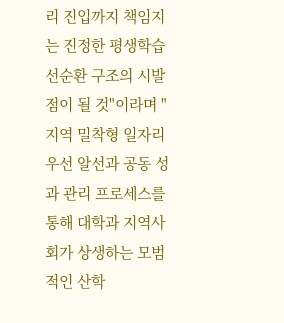리 진입까지 책임지는 진정한 평생학습 선순환 구조의 시발점이 될 것"이라며 "지역 밀착형 일자리 우선 알선과 공동 성과 관리 프로세스를 통해 대학과 지역사회가 상생하는 모범적인 산학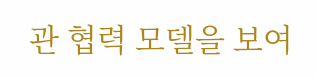관 협력 모델을 보여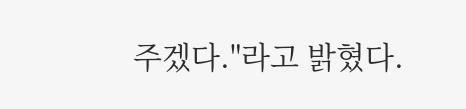주겠다."라고 밝혔다.